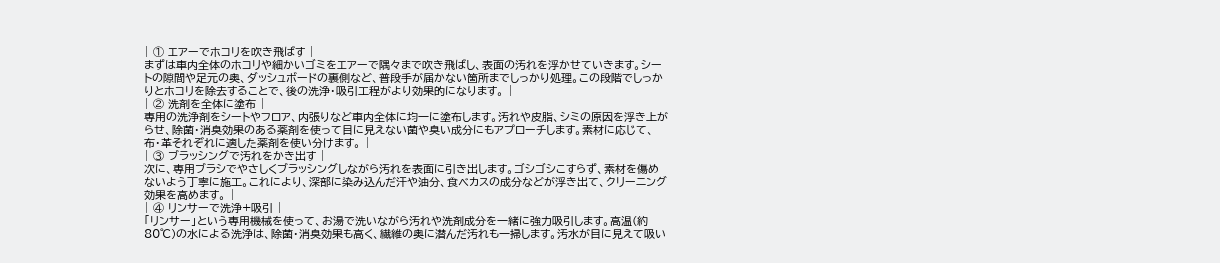| ① エアーでホコリを吹き飛ばす |
まずは車内全体のホコリや細かいゴミをエアーで隅々まで吹き飛ばし、表面の汚れを浮かせていきます。シートの隙間や足元の奥、ダッシュボードの裏側など、普段手が届かない箇所までしっかり処理。この段階でしっかりとホコリを除去することで、後の洗浄・吸引工程がより効果的になります。 |
| ② 洗剤を全体に塗布 |
専用の洗浄剤をシートやフロア、内張りなど車内全体に均一に塗布します。汚れや皮脂、シミの原因を浮き上がらせ、除菌・消臭効果のある薬剤を使って目に見えない菌や臭い成分にもアプローチします。素材に応じて、布・革それぞれに適した薬剤を使い分けます。 |
| ③ ブラッシングで汚れをかき出す |
次に、専用ブラシでやさしくブラッシングしながら汚れを表面に引き出します。ゴシゴシこすらず、素材を傷めないよう丁寧に施工。これにより、深部に染み込んだ汗や油分、食べカスの成分などが浮き出て、クリーニング効果を高めます。 |
| ④ リンサーで洗浄+吸引 |
「リンサー」という専用機械を使って、お湯で洗いながら汚れや洗剤成分を一緒に強力吸引します。高温(約80℃)の水による洗浄は、除菌・消臭効果も高く、繊維の奥に潜んだ汚れも一掃します。汚水が目に見えて吸い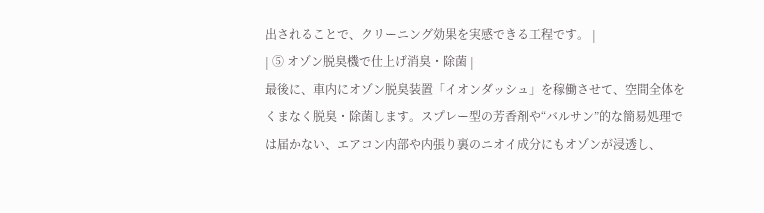出されることで、クリーニング効果を実感できる工程です。 |
| ⑤ オゾン脱臭機で仕上げ消臭・除菌 |
最後に、車内にオゾン脱臭装置「イオンダッシュ」を稼働させて、空間全体をくまなく脱臭・除菌します。スプレー型の芳香剤や“バルサン”的な簡易処理では届かない、エアコン内部や内張り裏のニオイ成分にもオゾンが浸透し、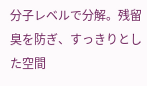分子レベルで分解。残留臭を防ぎ、すっきりとした空間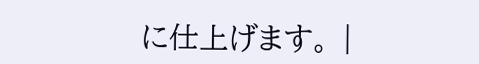に仕上げます。 |